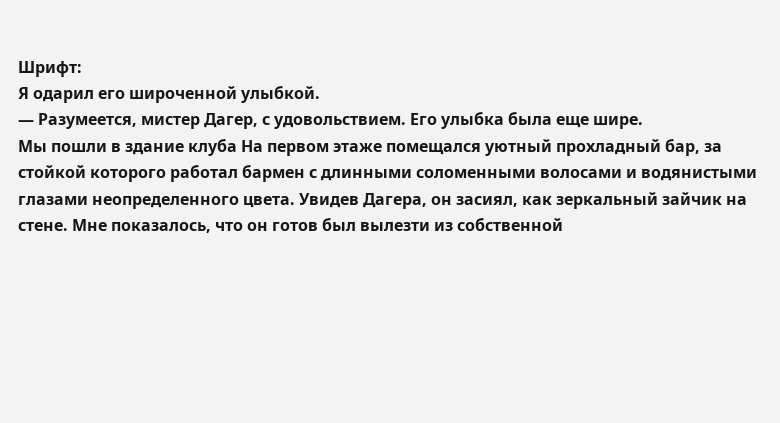Шрифт:
Я одарил его широченной улыбкой.
— Разумеется, мистер Дагер, с удовольствием. Его улыбка была еще шире.
Мы пошли в здание клуба На первом этаже помещался уютный прохладный бар, за стойкой которого работал бармен с длинными соломенными волосами и водянистыми глазами неопределенного цвета. Увидев Дагера, он засиял, как зеркальный зайчик на стене. Мне показалось, что он готов был вылезти из собственной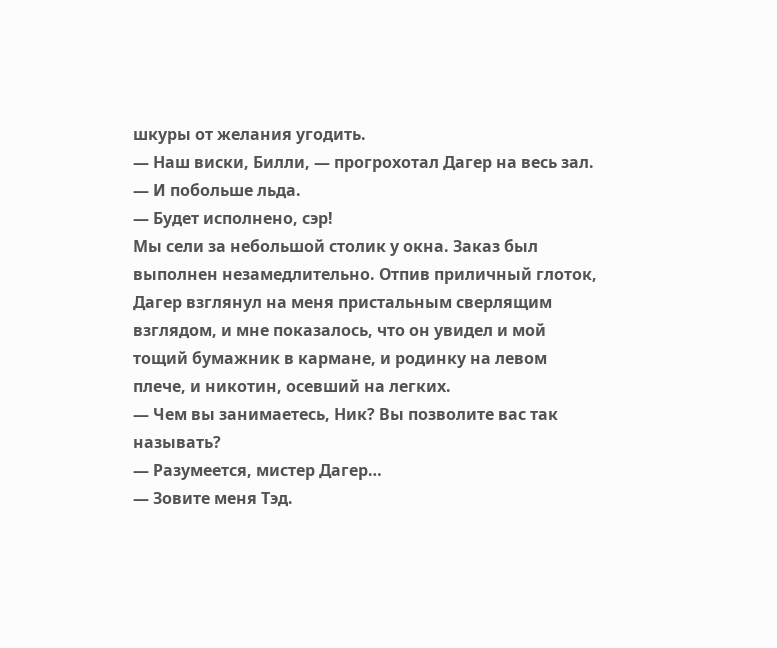шкуры от желания угодить.
— Наш виски, Билли, — прогрохотал Дагер на весь зал. — И побольше льда.
— Будет исполнено, сэр!
Мы сели за небольшой столик у окна. Заказ был выполнен незамедлительно. Отпив приличный глоток, Дагер взглянул на меня пристальным сверлящим взглядом, и мне показалось, что он увидел и мой тощий бумажник в кармане, и родинку на левом плече, и никотин, осевший на легких.
— Чем вы занимаетесь, Ник? Вы позволите вас так называть?
— Разумеется, мистер Дагер…
— Зовите меня Тэд.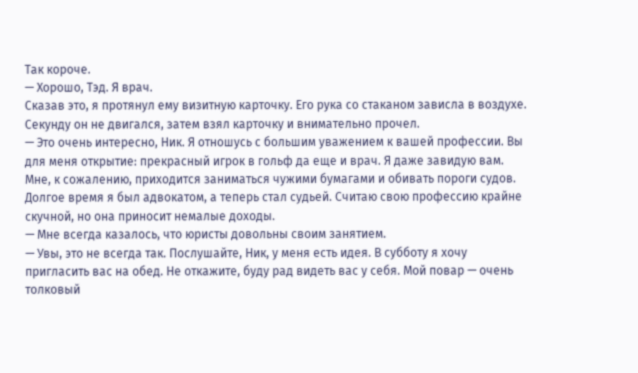Так короче.
— Хорошо, Тэд. Я врач.
Сказав это, я протянул ему визитную карточку. Его рука со стаканом зависла в воздухе. Секунду он не двигался, затем взял карточку и внимательно прочел.
— Это очень интересно, Ник. Я отношусь с большим уважением к вашей профессии. Вы для меня открытие: прекрасный игрок в гольф да еще и врач. Я даже завидую вам. Мне, к сожалению, приходится заниматься чужими бумагами и обивать пороги судов. Долгое время я был адвокатом, а теперь стал судьей. Считаю свою профессию крайне скучной, но она приносит немалые доходы.
— Мне всегда казалось, что юристы довольны своим занятием.
— Увы, это не всегда так. Послушайте, Ник, у меня есть идея. В субботу я хочу пригласить вас на обед. Не откажите, буду рад видеть вас у себя. Мой повар — очень толковый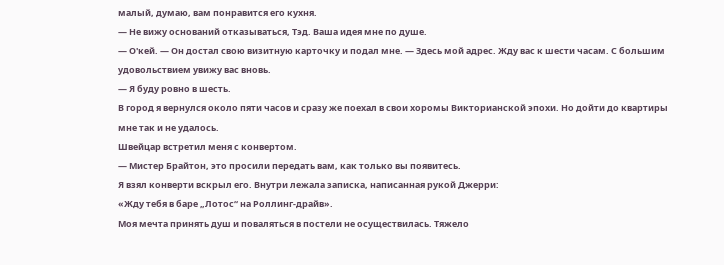малый, думаю, вам понравится его кухня.
— Не вижу оснований отказываться, Тэд. Ваша идея мне по душе.
— О'кей. — Он достал свою визитную карточку и подал мне. — Здесь мой адрес. Жду вас к шести часам. С большим удовольствием увижу вас вновь.
— Я буду ровно в шесть.
В город я вернулся около пяти часов и сразу же поехал в свои хоромы Викторианской эпохи. Но дойти до квартиры мне так и не удалось.
Швейцар встретил меня с конвертом.
— Мистер Брайтон, это просили передать вам, как только вы появитесь.
Я взял конверти вскрыл его. Внутри лежала записка, написанная рукой Джерри:
«Жду тебя в баре „Лотос“ на Роллинг-драйв».
Моя мечта принять душ и поваляться в постели не осуществилась. Тяжело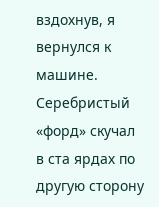вздохнув, я вернулся к машине.
Серебристый «форд» скучал в ста ярдах по другую сторону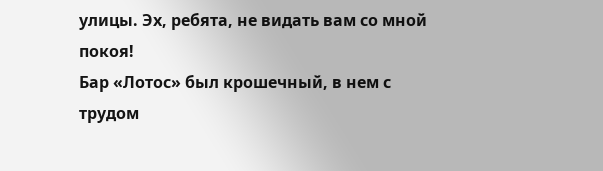улицы. Эх, ребята, не видать вам со мной покоя!
Бар «Лотос» был крошечный, в нем с трудом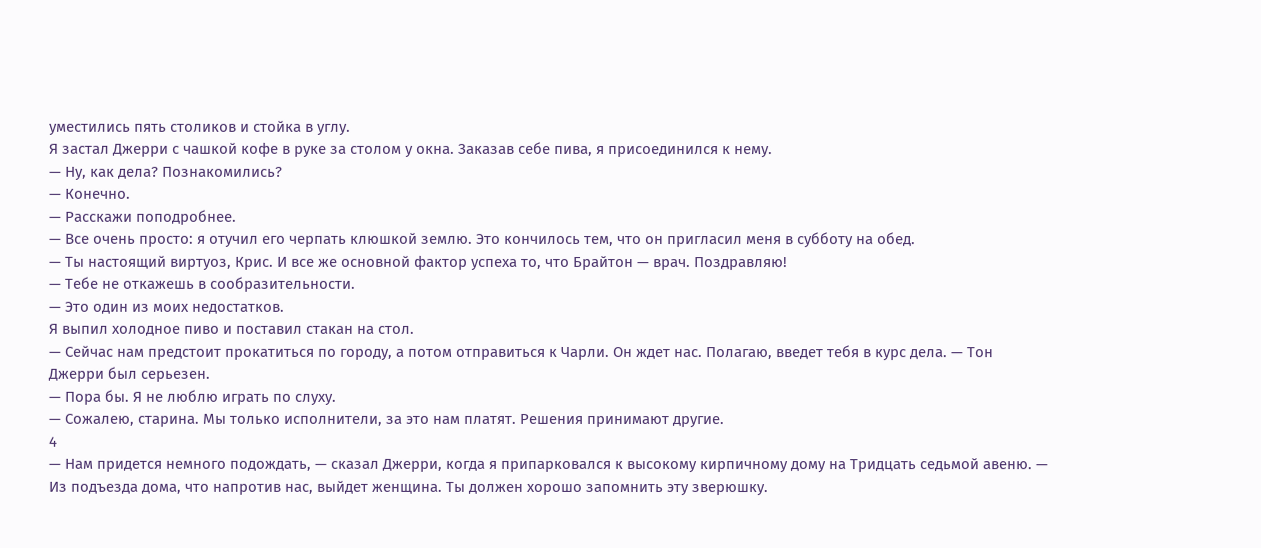уместились пять столиков и стойка в углу.
Я застал Джерри с чашкой кофе в руке за столом у окна. Заказав себе пива, я присоединился к нему.
— Ну, как дела? Познакомились?
— Конечно.
— Расскажи поподробнее.
— Все очень просто: я отучил его черпать клюшкой землю. Это кончилось тем, что он пригласил меня в субботу на обед.
— Ты настоящий виртуоз, Крис. И все же основной фактор успеха то, что Брайтон — врач. Поздравляю!
— Тебе не откажешь в сообразительности.
— Это один из моих недостатков.
Я выпил холодное пиво и поставил стакан на стол.
— Сейчас нам предстоит прокатиться по городу, а потом отправиться к Чарли. Он ждет нас. Полагаю, введет тебя в курс дела. — Тон Джерри был серьезен.
— Пора бы. Я не люблю играть по слуху.
— Сожалею, старина. Мы только исполнители, за это нам платят. Решения принимают другие.
4
— Нам придется немного подождать, — сказал Джерри, когда я припарковался к высокому кирпичному дому на Тридцать седьмой авеню. — Из подъезда дома, что напротив нас, выйдет женщина. Ты должен хорошо запомнить эту зверюшку.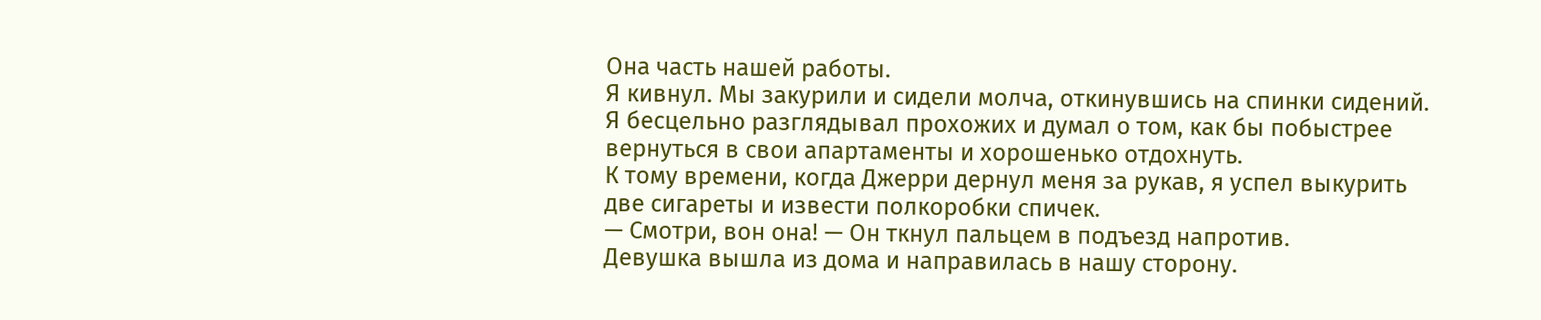Она часть нашей работы.
Я кивнул. Мы закурили и сидели молча, откинувшись на спинки сидений.
Я бесцельно разглядывал прохожих и думал о том, как бы побыстрее вернуться в свои апартаменты и хорошенько отдохнуть.
К тому времени, когда Джерри дернул меня за рукав, я успел выкурить две сигареты и извести полкоробки спичек.
— Смотри, вон она! — Он ткнул пальцем в подъезд напротив.
Девушка вышла из дома и направилась в нашу сторону.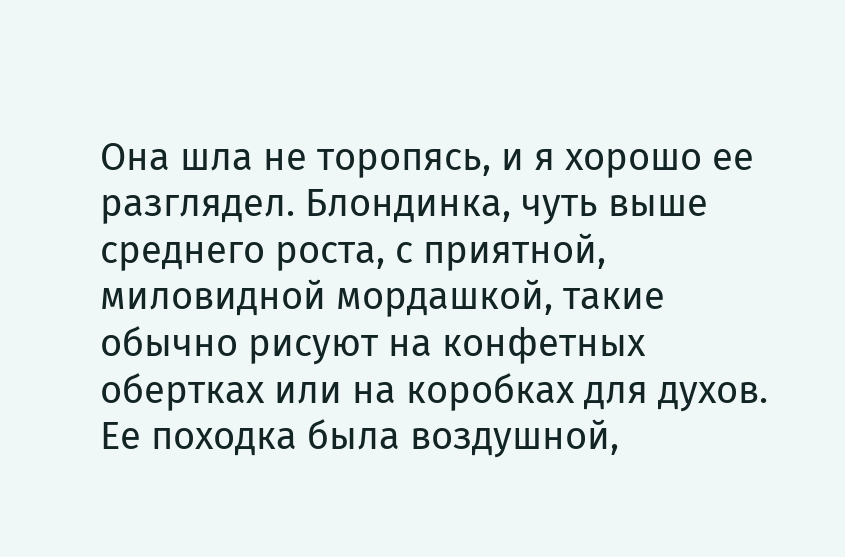Она шла не торопясь, и я хорошо ее разглядел. Блондинка, чуть выше среднего роста, с приятной, миловидной мордашкой, такие обычно рисуют на конфетных обертках или на коробках для духов. Ее походка была воздушной,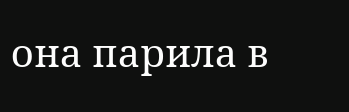она парила в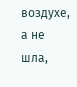воздухе, а не шла,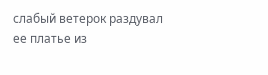слабый ветерок раздувал ее платье из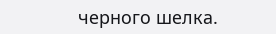черного шелка.